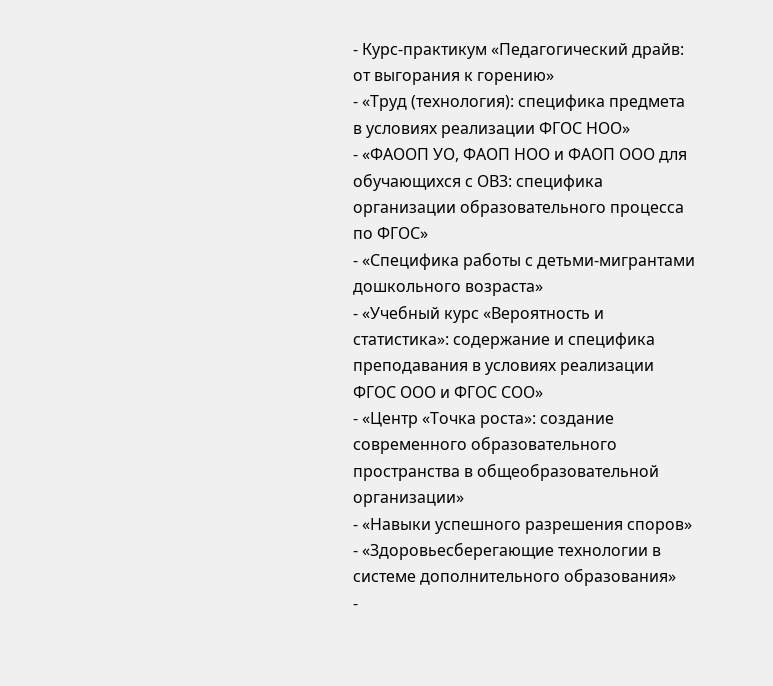- Курс-практикум «Педагогический драйв: от выгорания к горению»
- «Труд (технология): специфика предмета в условиях реализации ФГОС НОО»
- «ФАООП УО, ФАОП НОО и ФАОП ООО для обучающихся с ОВЗ: специфика организации образовательного процесса по ФГОС»
- «Специфика работы с детьми-мигрантами дошкольного возраста»
- «Учебный курс «Вероятность и статистика»: содержание и специфика преподавания в условиях реализации ФГОС ООО и ФГОС СОО»
- «Центр «Точка роста»: создание современного образовательного пространства в общеобразовательной организации»
- «Навыки успешного разрешения споров»
- «Здоровьесберегающие технологии в системе дополнительного образования»
-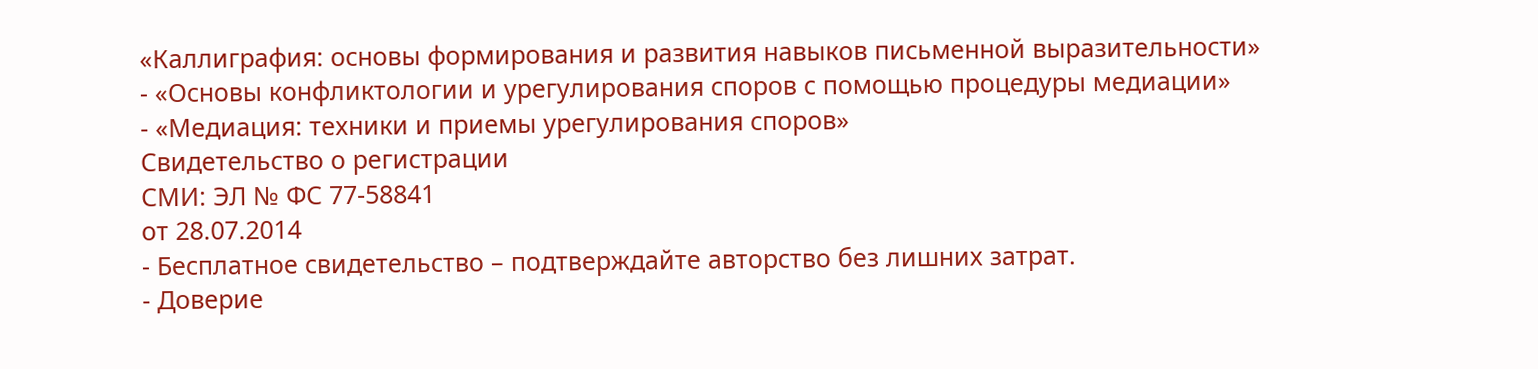«Каллиграфия: основы формирования и развития навыков письменной выразительности»
- «Основы конфликтологии и урегулирования споров с помощью процедуры медиации»
- «Медиация: техники и приемы урегулирования споров»
Свидетельство о регистрации
СМИ: ЭЛ № ФС 77-58841
от 28.07.2014
- Бесплатное свидетельство – подтверждайте авторство без лишних затрат.
- Доверие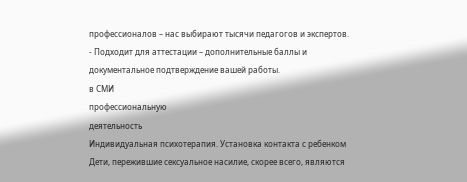профессионалов – нас выбирают тысячи педагогов и экспертов.
- Подходит для аттестации – дополнительные баллы и документальное подтверждение вашей работы.
в СМИ
профессиональную
деятельность
Индивидуальная психотерапия. Установка контакта с ребенком
Дети, пережившие сексуальное насилие, скорее всего, являются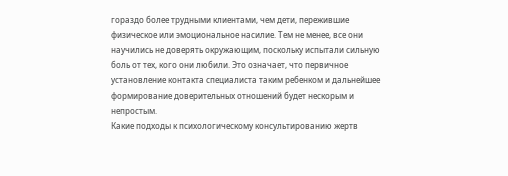гораздо более трудными клиентами, чем дети, пережившие физическое или эмоциональное насилие. Тем не менее, все они научились не доверять окружающим, поскольку испытали сильную боль от тех, кого они любили. Это означает, что первичное установление контакта специалиста таким ребенком и дальнейшее формирование доверительных отношений будет нескорым и непростым.
Какие подходы к психологическому консультированию жертв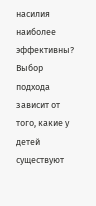насилия наиболее эффективны?
Выбор подхода зависит от того, какие у детей существуют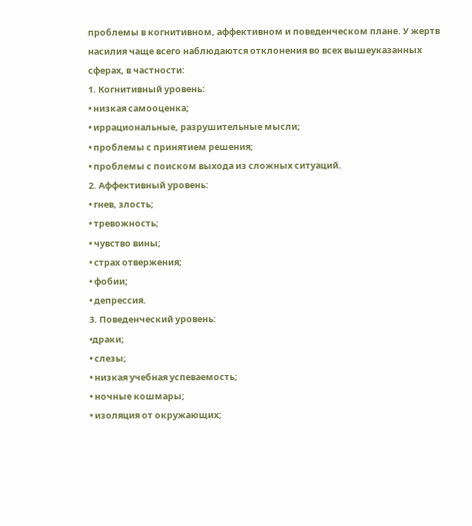проблемы в когнитивном, аффективном и поведенческом плане. У жертв насилия чаще всего наблюдаются отклонения во всех вышеуказанных сферах, в частности:
1. Когнитивный уровень:
• низкая самооценка;
• иррациональные, разрушительные мысли;
• проблемы с принятием решения;
• проблемы с поиском выхода из сложных ситуаций.
2. Аффективный уровень:
• гнев, злость;
• тревожность;
• чувство вины;
• страх отвержения;
• фобии;
• депрессия.
3. Поведенческий уровень:
•драки;
• слезы;
• низкая учебная успеваемость;
• ночные кошмары;
• изоляция от окружающих;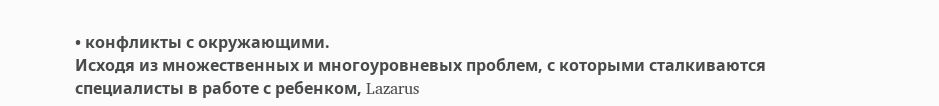• конфликты с окружающими.
Исходя из множественных и многоуровневых проблем, с которыми сталкиваются специалисты в работе с ребенком, Lazarus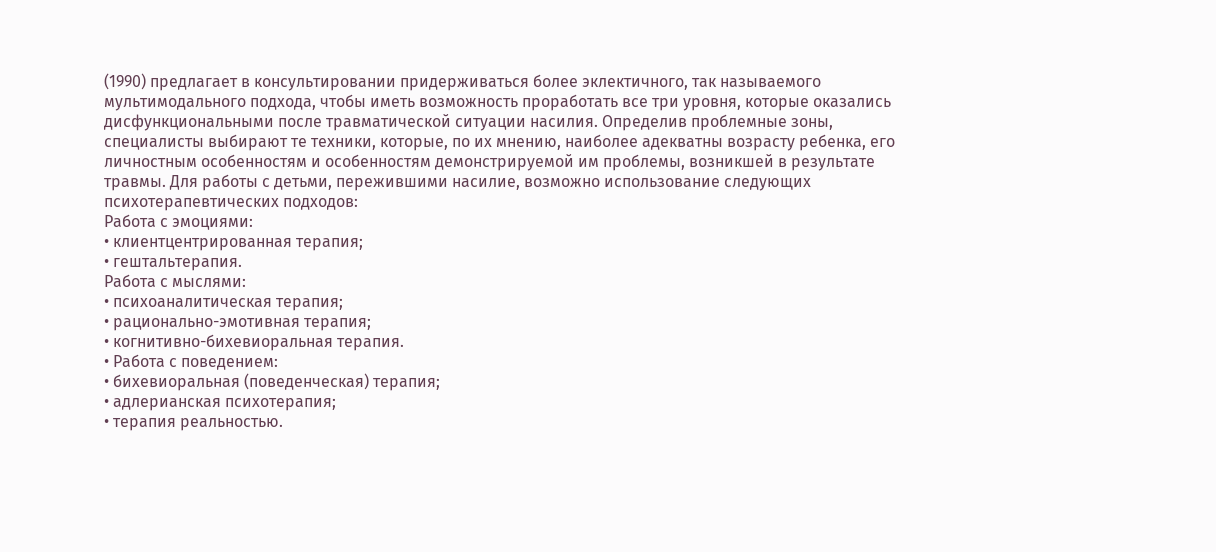(1990) предлагает в консультировании придерживаться более эклектичного, так называемого мультимодального подхода, чтобы иметь возможность проработать все три уровня, которые оказались дисфункциональными после травматической ситуации насилия. Определив проблемные зоны, специалисты выбирают те техники, которые, по их мнению, наиболее адекватны возрасту ребенка, его личностным особенностям и особенностям демонстрируемой им проблемы, возникшей в результате травмы. Для работы с детьми, пережившими насилие, возможно использование следующих психотерапевтических подходов:
Работа с эмоциями:
• клиентцентрированная терапия;
• гештальтерапия.
Работа с мыслями:
• психоаналитическая терапия;
• рационально-эмотивная терапия;
• когнитивно-бихевиоральная терапия.
• Работа с поведением:
• бихевиоральная (поведенческая) терапия;
• адлерианская психотерапия;
• терапия реальностью.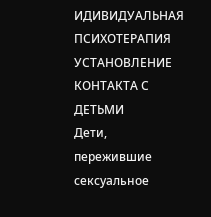ИДИВИДУАЛЬНАЯ ПСИХОТЕРАПИЯ
УСТАНОВЛЕНИЕ КОНТАКТА С ДЕТЬМИ
Дети, пережившие сексуальное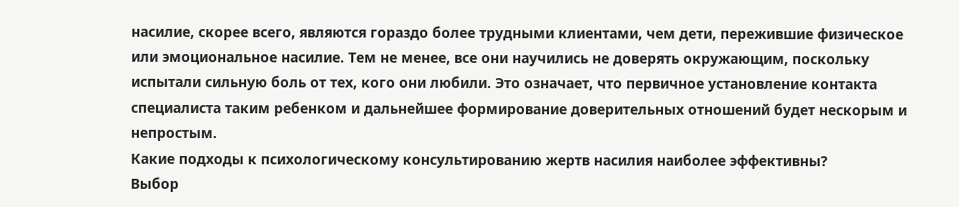насилие, скорее всего, являются гораздо более трудными клиентами, чем дети, пережившие физическое или эмоциональное насилие. Тем не менее, все они научились не доверять окружающим, поскольку испытали сильную боль от тех, кого они любили. Это означает, что первичное установление контакта специалиста таким ребенком и дальнейшее формирование доверительных отношений будет нескорым и непростым.
Какие подходы к психологическому консультированию жертв насилия наиболее эффективны?
Выбор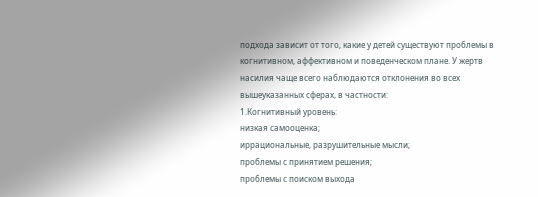подхода зависит от того, какие у детей существуют проблемы в когнитивном, аффективном и поведенческом плане. У жертв насилия чаще всего наблюдаются отклонения во всех вышеуказанных сферах, в частности:
1.Когнитивный уровень:
низкая самооценка;
иррациональные, разрушительные мысли;
проблемы с принятием решения;
проблемы с поиском выхода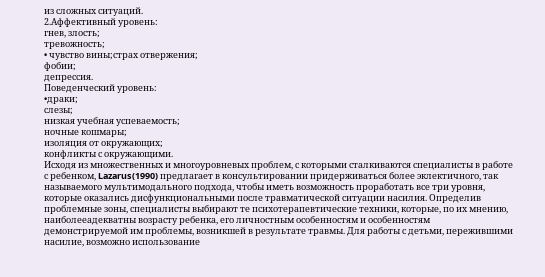из сложных ситуаций.
2.Аффективный уровень:
гнев, злость;
тревожность;
• чувство вины;страх отвержения;
фобии;
депрессия.
Поведенческий уровень:
•драки;
слезы;
низкая учебная успеваемость;
ночные кошмары;
изоляция от окружающих;
конфликты с окружающими.
Исходя из множественных и многоуровневых проблем, с которыми сталкиваются специалисты в работе с ребенком, Lazarus(1990) предлагает в консультировании придерживаться более эклектичного, так называемого мультимодального подхода, чтобы иметь возможность проработать все три уровня, которые оказались дисфункциональными после травматической ситуации насилия. Определив проблемные зоны, специалисты выбирают те психотерапевтические техники, которые, по их мнению, наиболееадекватны возрасту ребенка, его личностным особенностям и особенностям демонстрируемой им проблемы, возникшей в результате травмы. Для работы с детьми, пережившими насилие, возможно использование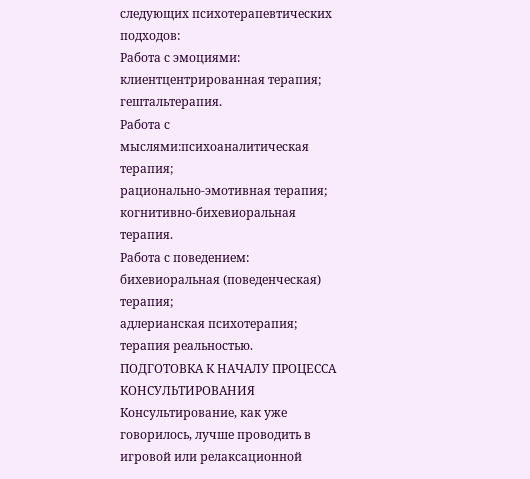следующих психотерапевтических подходов:
Работа с эмоциями:
клиентцентрированная терапия;
гештальтерапия.
Работа с мыслями:психоаналитическая терапия;
рационально-эмотивная терапия;
когнитивно-бихевиоральная терапия.
Работа с поведением:
бихевиоральная (поведенческая) терапия;
адлерианская психотерапия;
терапия реальностью.
ПОДГОТОВКА К НАЧАЛУ ПРОЦЕССА КОНСУЛЬТИРОВАНИЯ
Консультирование, как уже говорилось, лучше проводить в игровой или релаксационной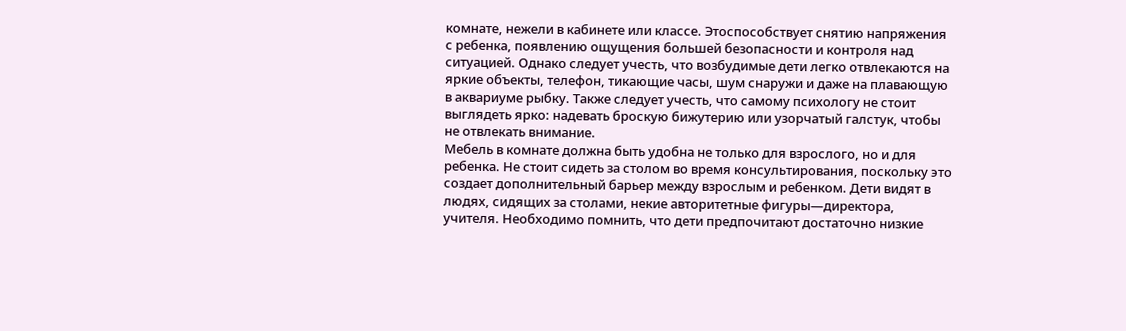комнате, нежели в кабинете или классе. Этоспособствует снятию напряжения с ребенка, появлению ощущения большей безопасности и контроля над ситуацией. Однако следует учесть, что возбудимые дети легко отвлекаются на яркие объекты, телефон, тикающие часы, шум снаружи и даже на плавающую в аквариуме рыбку. Также следует учесть, что самому психологу не стоит выглядеть ярко: надевать броскую бижутерию или узорчатый галстук, чтобы не отвлекать внимание.
Мебель в комнате должна быть удобна не только для взрослого, но и для ребенка. Не стоит сидеть за столом во время консультирования, поскольку это создает дополнительный барьер между взрослым и ребенком. Дети видят в людях, сидящих за столами, некие авторитетные фигуры—директора, учителя. Необходимо помнить, что дети предпочитают достаточно низкие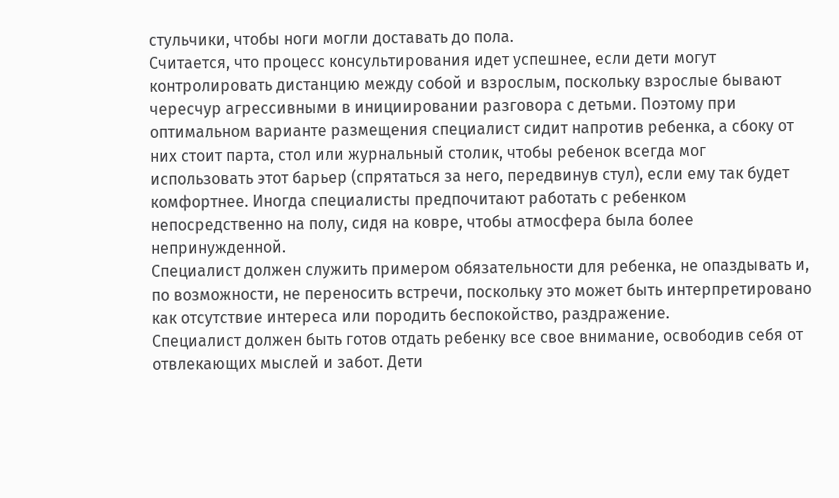стульчики, чтобы ноги могли доставать до пола.
Считается, что процесс консультирования идет успешнее, если дети могут контролировать дистанцию между собой и взрослым, поскольку взрослые бывают чересчур агрессивными в инициировании разговора с детьми. Поэтому при оптимальном варианте размещения специалист сидит напротив ребенка, а сбоку от них стоит парта, стол или журнальный столик, чтобы ребенок всегда мог использовать этот барьер (спрятаться за него, передвинув стул), если ему так будет комфортнее. Иногда специалисты предпочитают работать с ребенком непосредственно на полу, сидя на ковре, чтобы атмосфера была более непринужденной.
Специалист должен служить примером обязательности для ребенка, не опаздывать и, по возможности, не переносить встречи, поскольку это может быть интерпретировано как отсутствие интереса или породить беспокойство, раздражение.
Специалист должен быть готов отдать ребенку все свое внимание, освободив себя от отвлекающих мыслей и забот. Дети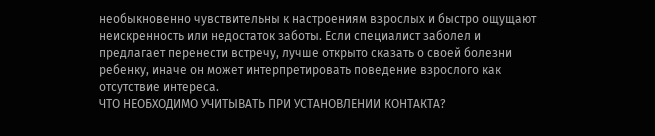необыкновенно чувствительны к настроениям взрослых и быстро ощущают неискренность или недостаток заботы. Если специалист заболел и предлагает перенести встречу, лучше открыто сказать о своей болезни ребенку, иначе он может интерпретировать поведение взрослого как отсутствие интереса.
ЧТО НЕОБХОДИМО УЧИТЫВАТЬ ПРИ УСТАНОВЛЕНИИ КОНТАКТА?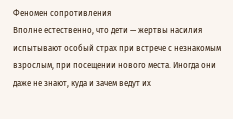Феномен сопротивления
Вполне естественно, что дети — жертвы насилия испытывают особый страх при встрече с незнакомым взрослым, при посещении нового места. Иногда они даже не знают, куда и зачем ведут их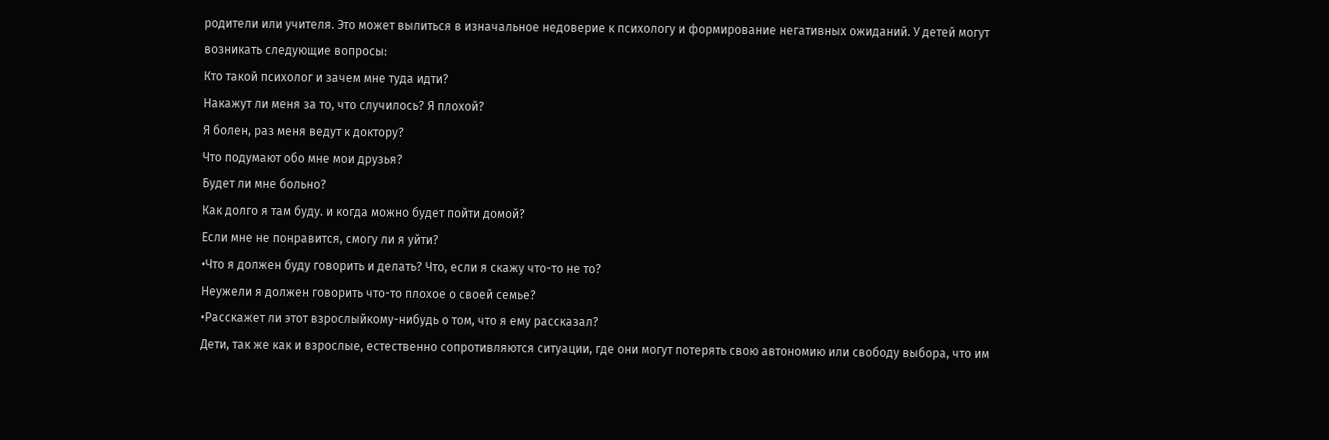родители или учителя. Это может вылиться в изначальное недоверие к психологу и формирование негативных ожиданий. У детей могут возникать следующие вопросы:
Кто такой психолог и зачем мне туда идти?
Накажут ли меня за то, что случилось? Я плохой?
Я болен, раз меня ведут к доктору?
Что подумают обо мне мои друзья?
Будет ли мне больно?
Как долго я там буду. и когда можно будет пойти домой?
Если мне не понравится, смогу ли я уйти?
•Что я должен буду говорить и делать? Что, если я скажу что-то не то?
Неужели я должен говорить что-то плохое о своей семье?
•Расскажет ли этот взрослыйкому-нибудь о том, что я ему рассказал?
Дети, так же как и взрослые, естественно сопротивляются ситуации, где они могут потерять свою автономию или свободу выбора, что им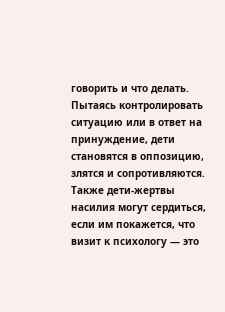говорить и что делать. Пытаясь контролировать ситуацию или в ответ на принуждение, дети становятся в оппозицию, злятся и сопротивляются. Также дети-жертвы насилия могут сердиться, если им покажется, что визит к психологу — это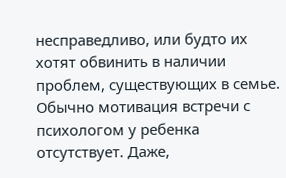несправедливо, или будто их хотят обвинить в наличии проблем, существующих в семье.
Обычно мотивация встречи с психологом у ребенка отсутствует. Даже,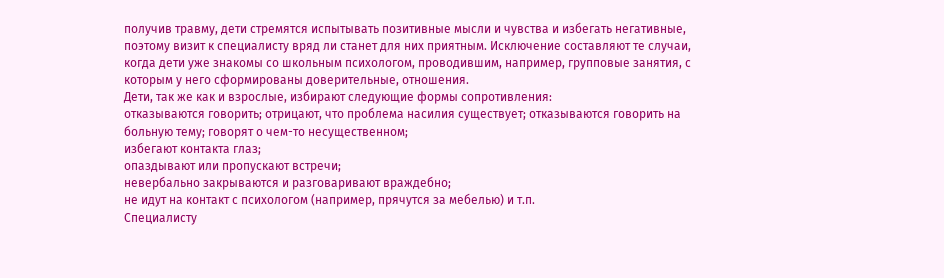получив травму, дети стремятся испытывать позитивные мысли и чувства и избегать негативные, поэтому визит к специалисту вряд ли станет для них приятным. Исключение составляют те случаи, когда дети уже знакомы со школьным психологом, проводившим, например, групповые занятия, с которым у него сформированы доверительные, отношения.
Дети, так же как и взрослые, избирают следующие формы сопротивления:
отказываются говорить; отрицают, что проблема насилия существует; отказываются говорить на больную тему; говорят о чем-то несущественном;
избегают контакта глаз;
опаздывают или пропускают встречи;
невербально закрываются и разговаривают враждебно;
не идут на контакт с психологом (например, прячутся за мебелью) и т.п.
Специалисту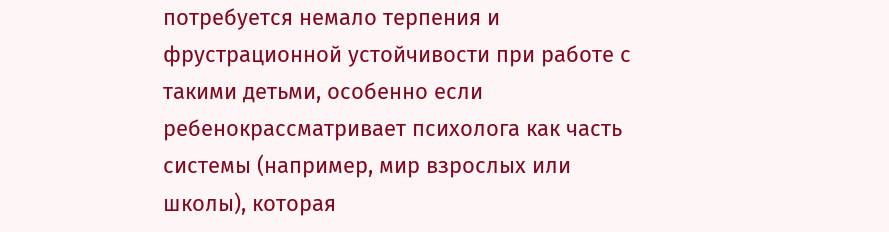потребуется немало терпения и фрустрационной устойчивости при работе с такими детьми, особенно если ребенокрассматривает психолога как часть системы (например, мир взрослых или школы), которая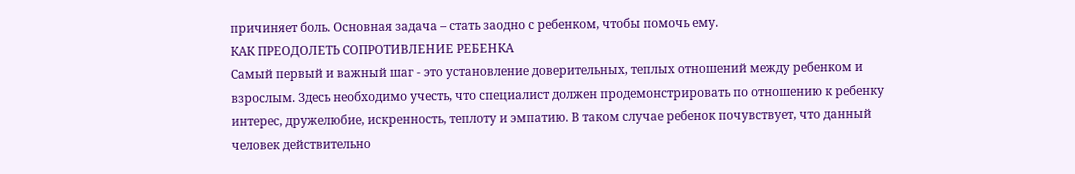причиняет боль. Основная задача – стать заодно с ребенком, чтобы помочь ему.
КАК ПРЕОДОЛЕТЬ СОПРОТИВЛЕНИЕ РЕБЕНКА
Самый первый и важный шаг - это установление доверительных, теплых отношений между ребенком и взрослым. Здесь необходимо учесть, что специалист должен продемонстрировать по отношению к ребенку интерес, дружелюбие, искренность, теплоту и эмпатию. В таком случае ребенок почувствует, что данный человек действительно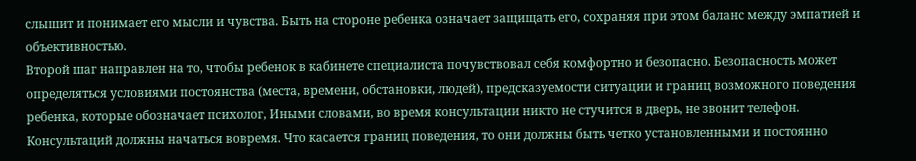слышит и понимает его мысли и чувства. Быть на стороне ребенка означает защищать его, сохраняя при этом баланс между эмпатией и объективностью.
Второй шаг направлен на то, чтобы ребенок в кабинете специалиста почувствовал себя комфортно и безопасно. Безопасность может определяться условиями постоянства (места, времени, обстановки, людей), предсказуемости ситуации и границ возможного поведения ребенка, которые обозначает психолог, Иными словами, во время консультации никто не стучится в дверь, не звонит телефон. Консультаций должны начаться вовремя. Что касается границ поведения, то они должны быть четко установленными и постоянно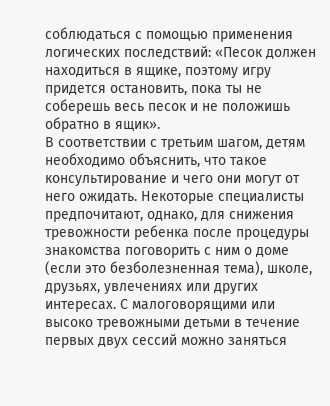соблюдаться с помощью применения логических последствий: «Песок должен находиться в ящике, поэтому игру придется остановить, пока ты не соберешь весь песок и не положишь обратно в ящик».
В соответствии с третьим шагом, детям необходимо объяснить, что такое консультирование и чего они могут от него ожидать. Некоторые специалисты предпочитают, однако, для снижения тревожности ребенка после процедуры знакомства поговорить с ним о доме (если это безболезненная тема), школе, друзьях, увлечениях или других интересах. С малоговорящими или высоко тревожными детьми в течение первых двух сессий можно заняться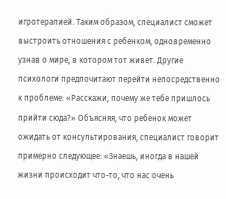игротерапией. Таким образом, специалист сможет выстроить отношения с ребенком, одновременно узнав о мире, в котором тот живет. Другие психологи предпочитают перейти непосредственно к проблеме: «Расскажи, почему же тебе пришлось прийти сюда?» Объясняя, что ребенок может ожидать от консультирования, специалист говорит примерно следующее: «Знаешь, иногда в нашей жизни происходит что-то, что нас очень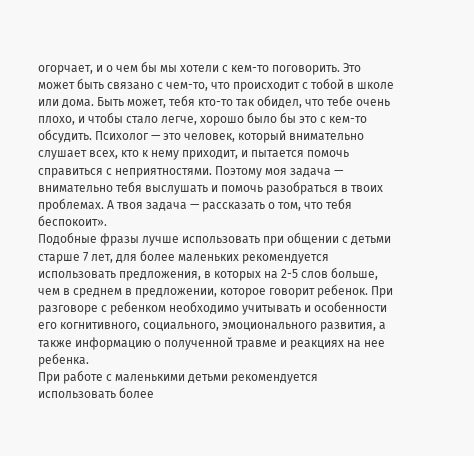огорчает, и о чем бы мы хотели с кем-то поговорить. Это может быть связано с чем-то, что происходит с тобой в школе или дома. Быть может, тебя кто-то так обидел, что тебе очень плохо, и чтобы стало легче, хорошо было бы это с кем-то обсудить. Психолог — это человек, который внимательно слушает всех, кто к нему приходит, и пытается помочь справиться с неприятностями. Поэтому моя задача — внимательно тебя выслушать и помочь разобраться в твоих проблемах. А твоя задача — рассказать о том, что тебя беспокоит».
Подобные фразы лучше использовать при общении с детьми старше 7 лет, для более маленьких рекомендуется использовать предложения, в которых на 2-5 слов больше, чем в среднем в предложении, которое говорит ребенок. При разговоре с ребенком необходимо учитывать и особенности его когнитивного, социального, эмоционального развития, а также информацию о полученной травме и реакциях на нее ребенка.
При работе с маленькими детьми рекомендуется использовать более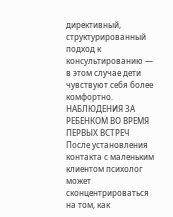директивный, структурированный подход к консультированию — в этом случае дети чувствуют себя более комфортно.
НАБЛЮДЕНИЯ ЗА РЕБЕНКОМ ВО ВРЕМЯ ПЕРВЫХ ВСТРЕЧ
После установления контакта с маленьким клиентом психолог может сконцентрироваться на том, как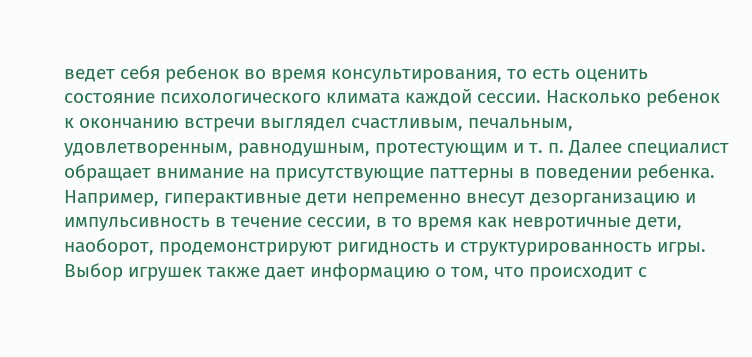ведет себя ребенок во время консультирования, то есть оценить состояние психологического климата каждой сессии. Насколько ребенок к окончанию встречи выглядел счастливым, печальным, удовлетворенным, равнодушным, протестующим и т. п. Далее специалист обращает внимание на присутствующие паттерны в поведении ребенка. Например, гиперактивные дети непременно внесут дезорганизацию и импульсивность в течение сессии, в то время как невротичные дети, наоборот, продемонстрируют ригидность и структурированность игры.
Выбор игрушек также дает информацию о том, что происходит с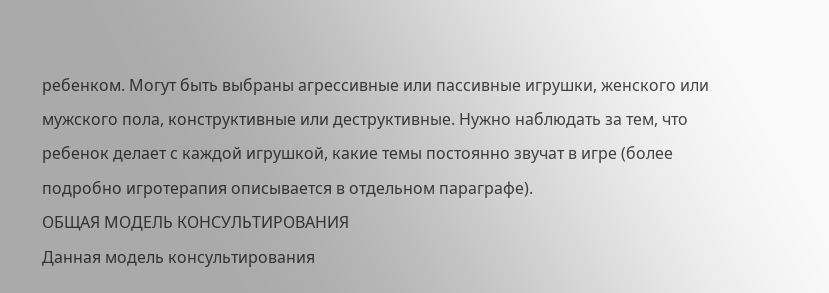ребенком. Могут быть выбраны агрессивные или пассивные игрушки, женского или мужского пола, конструктивные или деструктивные. Нужно наблюдать за тем, что ребенок делает с каждой игрушкой, какие темы постоянно звучат в игре (более подробно игротерапия описывается в отдельном параграфе).
ОБЩАЯ МОДЕЛЬ КОНСУЛЬТИРОВАНИЯ
Данная модель консультирования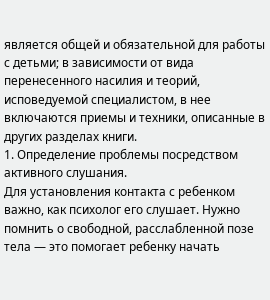является общей и обязательной для работы с детьми; в зависимости от вида перенесенного насилия и теорий, исповедуемой специалистом, в нее включаются приемы и техники, описанные в других разделах книги.
1. Определение проблемы посредством активного слушания.
Для установления контакта с ребенком важно, как психолог его слушает. Нужно помнить о свободной, расслабленной позе тела — это помогает ребенку начать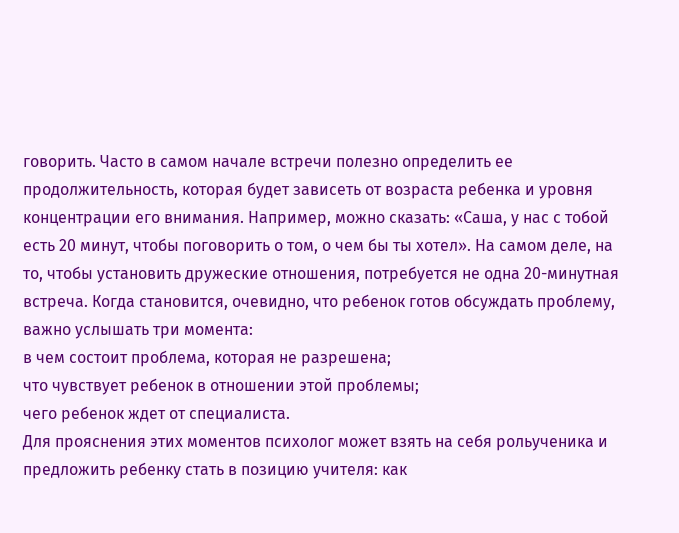говорить. Часто в самом начале встречи полезно определить ее продолжительность, которая будет зависеть от возраста ребенка и уровня концентрации его внимания. Например, можно сказать: «Саша, у нас с тобой есть 20 минут, чтобы поговорить о том, о чем бы ты хотел». На самом деле, на то, чтобы установить дружеские отношения, потребуется не одна 20-минутная встреча. Когда становится, очевидно, что ребенок готов обсуждать проблему, важно услышать три момента:
в чем состоит проблема, которая не разрешена;
что чувствует ребенок в отношении этой проблемы;
чего ребенок ждет от специалиста.
Для прояснения этих моментов психолог может взять на себя рольученика и предложить ребенку стать в позицию учителя: как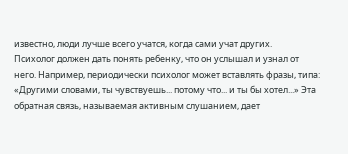известно, люди лучше всего учатся, когда сами учат других.
Психолог должен дать понять ребенку, что он услышал и узнал от него. Например, периодически психолог может вставлять фразы, типа: «Другими словами, ты чувствуешь... потому что... и ты бы хотел...» Эта обратная связь, называемая активным слушанием, дает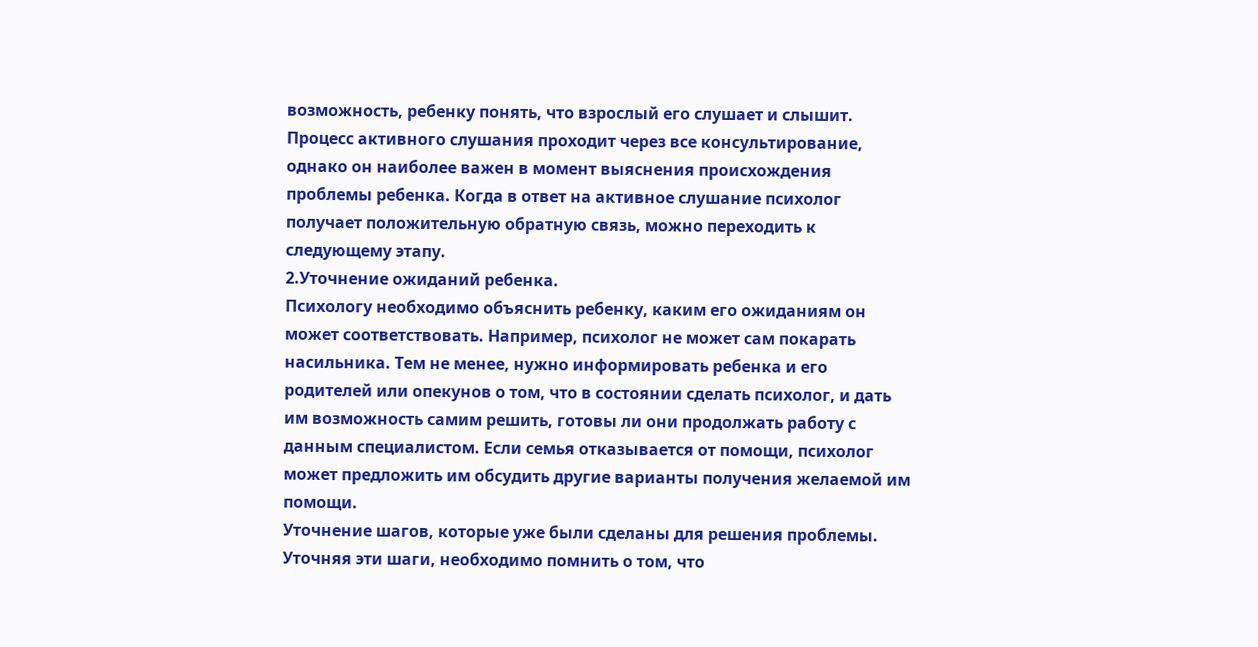возможность, ребенку понять, что взрослый его слушает и слышит. Процесс активного слушания проходит через все консультирование, однако он наиболее важен в момент выяснения происхождения проблемы ребенка. Когда в ответ на активное слушание психолог получает положительную обратную связь, можно переходить к следующему этапу.
2.Уточнение ожиданий ребенка.
Психологу необходимо объяснить ребенку, каким его ожиданиям он может соответствовать. Например, психолог не может сам покарать насильника. Тем не менее, нужно информировать ребенка и его родителей или опекунов о том, что в состоянии сделать психолог, и дать им возможность самим решить, готовы ли они продолжать работу с данным специалистом. Если семья отказывается от помощи, психолог может предложить им обсудить другие варианты получения желаемой им помощи.
Уточнение шагов, которые уже были сделаны для решения проблемы.
Уточняя эти шаги, необходимо помнить о том, что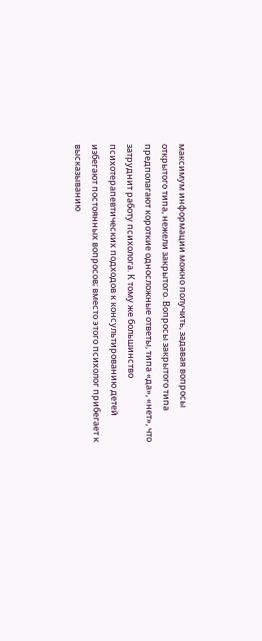максимум информации можно получить, задавая вопросы открытого типа, нежели закрытого. Вопросы закрытого типа предполагают короткие односложные ответы, типа «да», «нет», что затруднит работу психолога. К тому же большинство психотерапевтических подходов к консультированию детей избегают постоянных вопросов; вместо этого психолог прибегает к высказыванию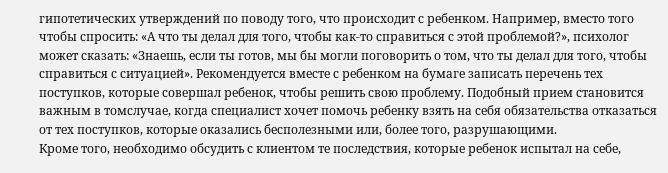гипотетических утверждений по поводу того, что происходит с ребенком. Например, вместо того чтобы спросить: «А что ты делал для того, чтобы как-то справиться с этой проблемой?», психолог может сказать: «Знаешь, если ты готов, мы бы могли поговорить о том, что ты делал для того, чтобы справиться с ситуацией». Рекомендуется вместе с ребенком на бумаге записать перечень тех поступков, которые совершал ребенок, чтобы решить свою проблему. Подобный прием становится важным в томслучае, когда специалист хочет помочь ребенку взять на себя обязательства отказаться от тех поступков, которые оказались бесполезными или, более того, разрушающими.
Кроме того, необходимо обсудить с клиентом те последствия, которые ребенок испытал на себе,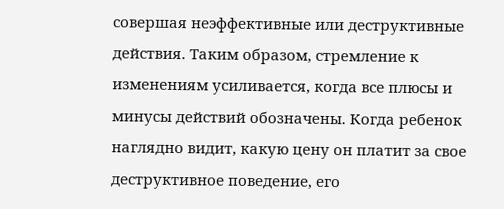совершая неэффективные или деструктивные действия. Таким образом, стремление к изменениям усиливается, когда все плюсы и минусы действий обозначены. Когда ребенок наглядно видит, какую цену он платит за свое деструктивное поведение, его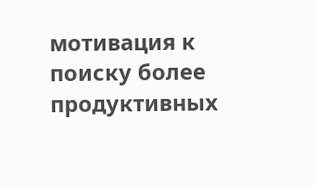мотивация к поиску более продуктивных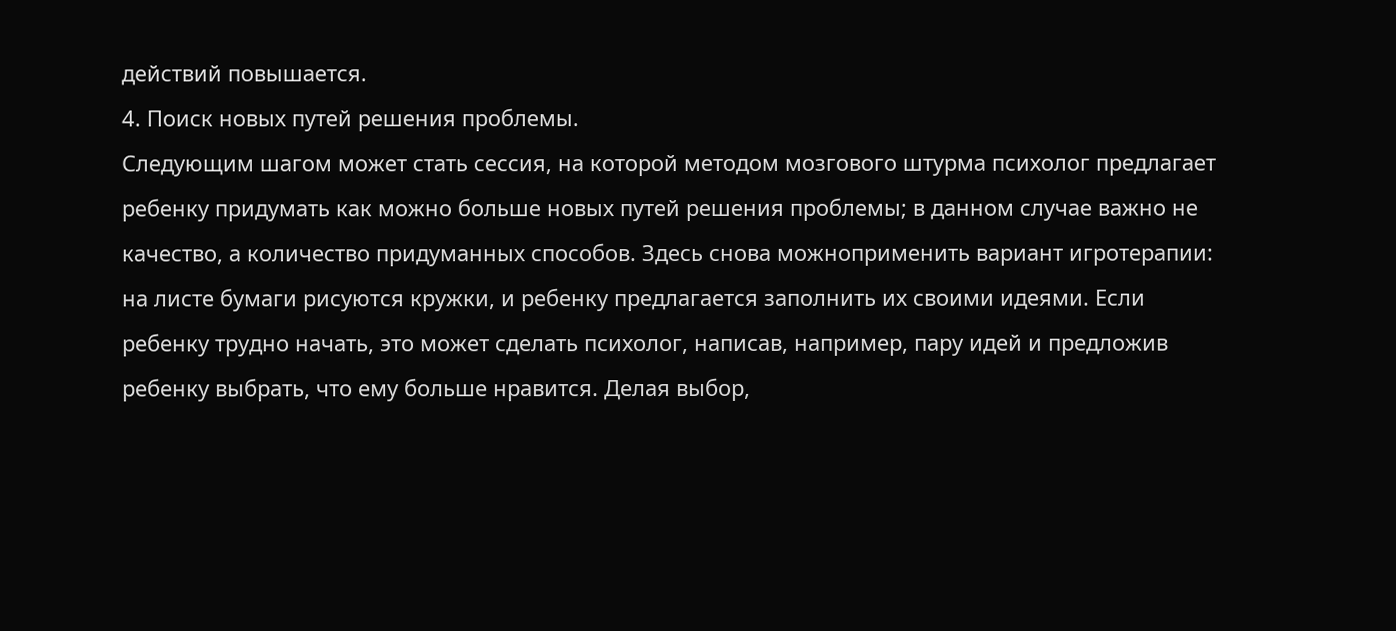действий повышается.
4. Поиск новых путей решения проблемы.
Следующим шагом может стать сессия, на которой методом мозгового штурма психолог предлагает ребенку придумать как можно больше новых путей решения проблемы; в данном случае важно не качество, а количество придуманных способов. Здесь снова можноприменить вариант игротерапии: на листе бумаги рисуются кружки, и ребенку предлагается заполнить их своими идеями. Если ребенку трудно начать, это может сделать психолог, написав, например, пару идей и предложив ребенку выбрать, что ему больше нравится. Делая выбор,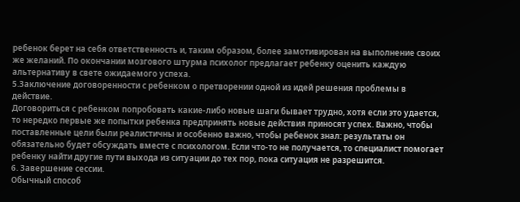ребенок берет на себя ответственность и, таким образом, более замотивирован на выполнение своих же желаний. По окончании мозгового штурма психолог предлагает ребенку оценить каждую альтернативу в свете ожидаемого успеха.
5.Заключение договоренности с ребенком о претворении одной из идей решения проблемы в действие.
Договориться с ребенком попробовать какие-либо новые шаги бывает трудно, хотя если это удается, то нередко первые же попытки ребенка предпринять новые действия приносят успех. Важно, чтобы поставленные цели были реалистичны и особенно важно, чтобы ребенок знал: результаты он обязательно будет обсуждать вместе с психологом. Если что-то не получается, то специалист помогает ребенку найти другие пути выхода из ситуации до тех пор, пока ситуация не разрешится.
6. Завершение сессии.
Обычный способ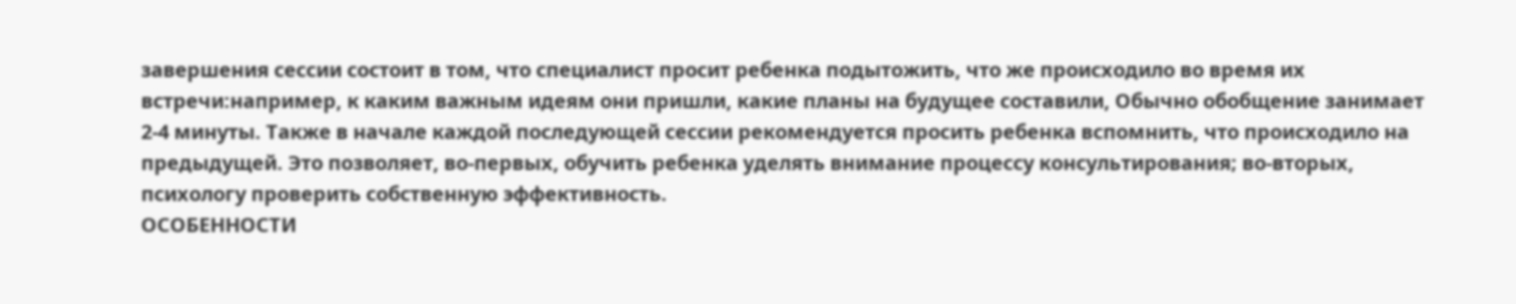завершения сессии состоит в том, что специалист просит ребенка подытожить, что же происходило во время их встречи:например, к каким важным идеям они пришли, какие планы на будущее составили, Обычно обобщение занимает 2-4 минуты. Также в начале каждой последующей сессии рекомендуется просить ребенка вспомнить, что происходило на предыдущей. Это позволяет, во-первых, обучить ребенка уделять внимание процессу консультирования; во-вторых, психологу проверить собственную эффективность.
ОСОБЕННОСТИ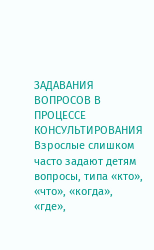ЗАДАВАНИЯ ВОПРОСОВ В ПРОЦЕССЕ КОНСУЛЬТИРОВАНИЯ
Взрослые слишком часто задают детям вопросы, типа «кто», «что», «когда», «где»,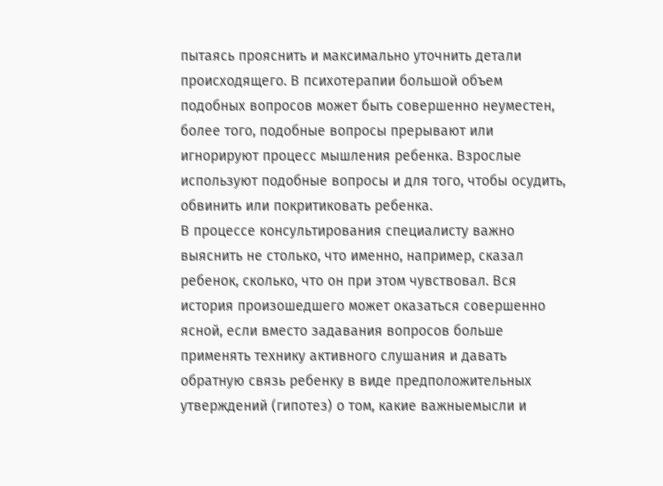пытаясь прояснить и максимально уточнить детали происходящего. В психотерапии большой объем подобных вопросов может быть совершенно неуместен, более того, подобные вопросы прерывают или игнорируют процесс мышления ребенка. Взрослые используют подобные вопросы и для того, чтобы осудить, обвинить или покритиковать ребенка.
В процессе консультирования специалисту важно выяснить не столько, что именно, например, сказал ребенок, сколько, что он при этом чувствовал. Вся история произошедшего может оказаться совершенно ясной, если вместо задавания вопросов больше применять технику активного слушания и давать обратную связь ребенку в виде предположительных утверждений (гипотез) о том, какие важныемысли и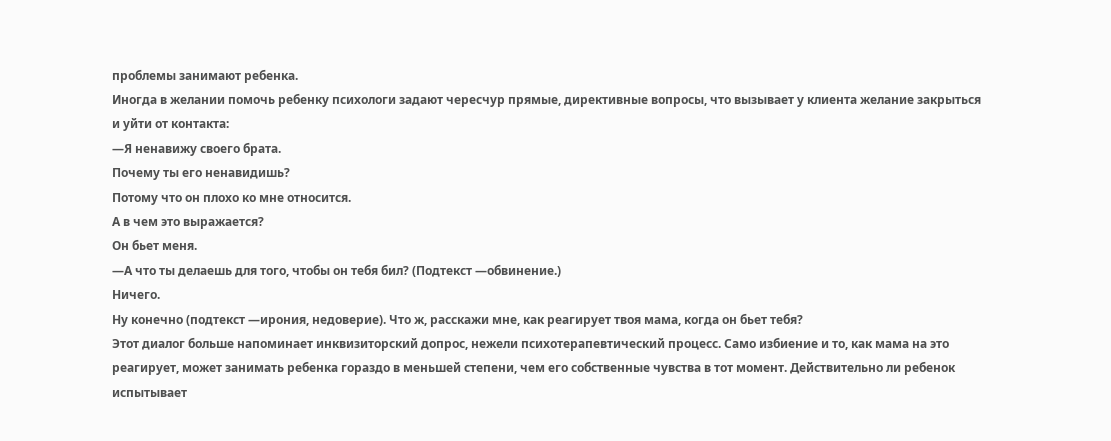проблемы занимают ребенка.
Иногда в желании помочь ребенку психологи задают чересчур прямые, директивные вопросы, что вызывает у клиента желание закрыться и уйти от контакта:
—Я ненавижу своего брата.
Почему ты его ненавидишь?
Потому что он плохо ко мне относится.
А в чем это выражается?
Он бьет меня.
—А что ты делаешь для того, чтобы он тебя бил? (Подтекст —обвинение.)
Ничего.
Ну конечно (подтекст —ирония, недоверие). Что ж, расскажи мне, как реагирует твоя мама, когда он бьет тебя?
Этот диалог больше напоминает инквизиторский допрос, нежели психотерапевтический процесс. Само избиение и то, как мама на это реагирует, может занимать ребенка гораздо в меньшей степени, чем его собственные чувства в тот момент. Действительно ли ребенок испытывает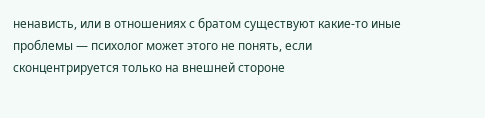ненависть, или в отношениях с братом существуют какие-то иные проблемы — психолог может этого не понять, если сконцентрируется только на внешней стороне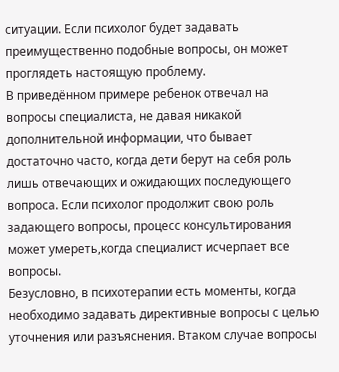ситуации. Если психолог будет задавать преимущественно подобные вопросы, он может проглядеть настоящую проблему.
В приведённом примере ребенок отвечал на вопросы специалиста, не давая никакой дополнительной информации, что бывает достаточно часто, когда дети берут на себя роль лишь отвечающих и ожидающих последующего вопроса. Если психолог продолжит свою роль задающего вопросы, процесс консультирования может умереть,когда специалист исчерпает все вопросы.
Безусловно, в психотерапии есть моменты, когда необходимо задавать директивные вопросы с целью уточнения или разъяснения. Втаком случае вопросы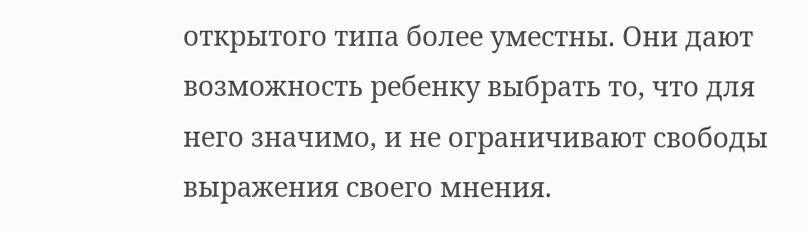открытого типа более уместны. Они дают возможность ребенку выбрать то, что для него значимо, и не ограничивают свободы выражения своего мнения.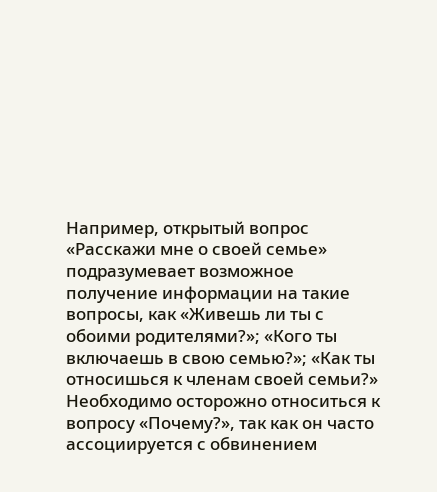Например, открытый вопрос «Расскажи мне о своей семье» подразумевает возможное получение информации на такие вопросы, как «Живешь ли ты с обоими родителями?»; «Кого ты включаешь в свою семью?»; «Как ты относишься к членам своей семьи?»
Необходимо осторожно относиться к вопросу «Почему?», так как он часто ассоциируется с обвинением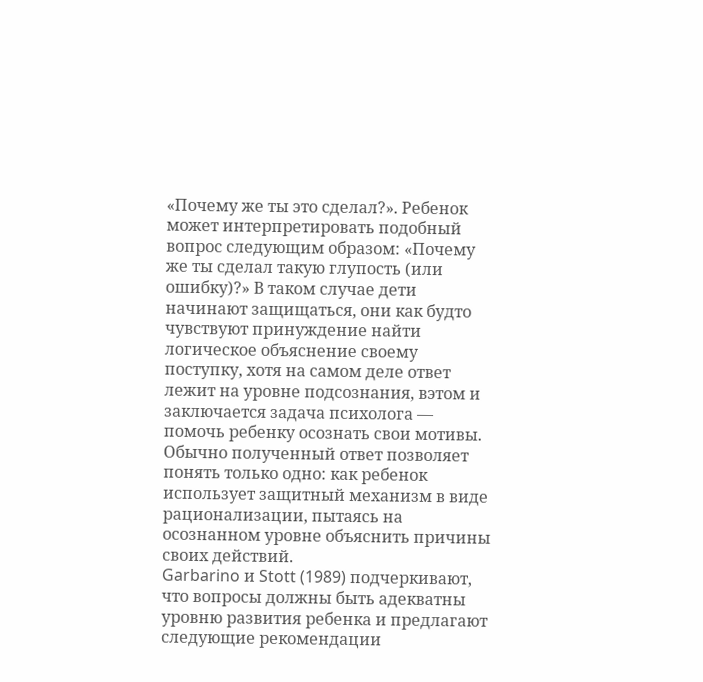«Почему же ты это сделал?». Ребенок может интерпретировать подобный вопрос следующим образом: «Почему же ты сделал такую глупость (или ошибку)?» В таком случае дети начинают защищаться, они как будто чувствуют принуждение найти логическое объяснение своему поступку, хотя на самом деле ответ лежит на уровне подсознания, вэтом и заключается задача психолога — помочь ребенку осознать свои мотивы. Обычно полученный ответ позволяет понять только одно: как ребенок использует защитный механизм в виде рационализации, пытаясь на осознанном уровне объяснить причины своих действий.
Garbarino и Stott (1989) подчеркивают, что вопросы должны быть адекватны уровню развития ребенка и предлагают следующие рекомендации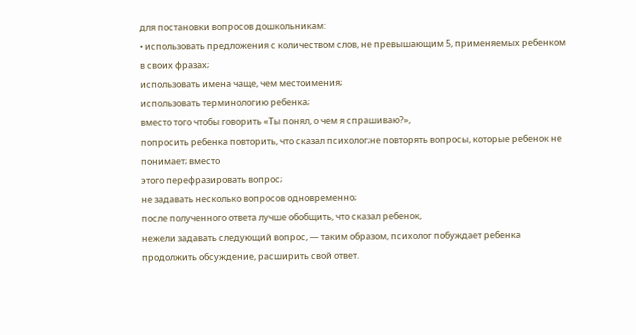для постановки вопросов дошкольникам:
• использовать предложения с количеством слов, не превышающим 5, применяемых ребенком в своих фразах;
использовать имена чаще, чем местоимения;
использовать терминологию ребенка;
вместо того чтобы говорить «Ты понял, о чем я спрашиваю?»,
попросить ребенка повторить, что сказал психолог;не повторять вопросы, которые ребенок не понимает; вместо
этого перефразировать вопрос;
не задавать несколько вопросов одновременно;
после полученного ответа лучше обобщить, что сказал ребенок,
нежели задавать следующий вопрос, — таким образом, психолог побуждает ребенка продолжить обсуждение, расширить свой ответ.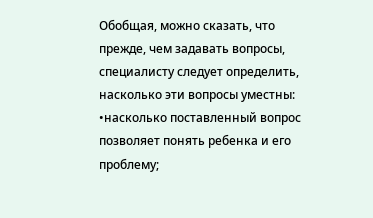Обобщая, можно сказать, что прежде, чем задавать вопросы, специалисту следует определить, насколько эти вопросы уместны:
•насколько поставленный вопрос позволяет понять ребенка и его проблему;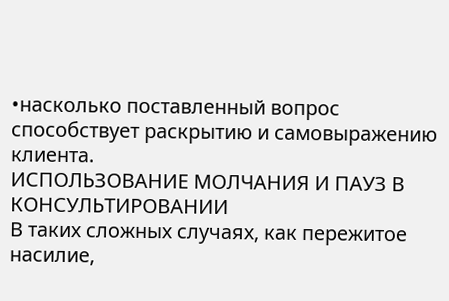•насколько поставленный вопрос способствует раскрытию и самовыражению клиента.
ИСПОЛЬЗОВАНИЕ МОЛЧАНИЯ И ПАУЗ В КОНСУЛЬТИРОВАНИИ
В таких сложных случаях, как пережитое насилие,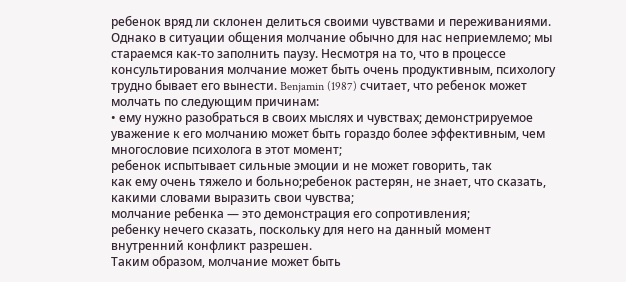ребенок вряд ли склонен делиться своими чувствами и переживаниями. Однако в ситуации общения молчание обычно для нас неприемлемо; мы стараемся как-то заполнить паузу. Несмотря на то, что в процессе консультирования молчание может быть очень продуктивным, психологу трудно бывает его вынести. Benjamin (1987) считает, что ребенок может молчать по следующим причинам:
• ему нужно разобраться в своих мыслях и чувствах; демонстрируемое уважение к его молчанию может быть гораздо более эффективным, чем многословие психолога в этот момент;
ребенок испытывает сильные эмоции и не может говорить, так
как ему очень тяжело и больно;ребенок растерян, не знает, что сказать, какими словами выразить свои чувства;
молчание ребенка — это демонстрация его сопротивления;
ребенку нечего сказать, поскольку для него на данный момент
внутренний конфликт разрешен.
Таким образом, молчание может быть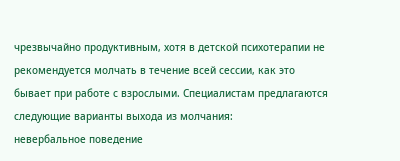чрезвычайно продуктивным, хотя в детской психотерапии не рекомендуется молчать в течение всей сессии, как это бывает при работе с взрослыми. Специалистам предлагаются следующие варианты выхода из молчания:
невербальное поведение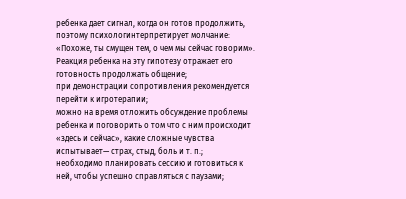ребенка дает сигнал, когда он готов продолжить, поэтому психологинтерпретирует молчание: «Похоже, ты смущен тем, о чем мы сейчас говорим». Реакция ребенка на эту гипотезу отражает его готовность продолжать общение;
при демонстрации сопротивления рекомендуется перейти к игротерапии;
можно на время отложить обсуждение проблемы ребенка и поговорить о том что с ним происходит «здесь и сейчас», какие сложные чувства испытывает— страх, стыд, боль и т. п.;
необходимо планировать сессию и готовиться к ней, чтобы успешно справляться с паузами;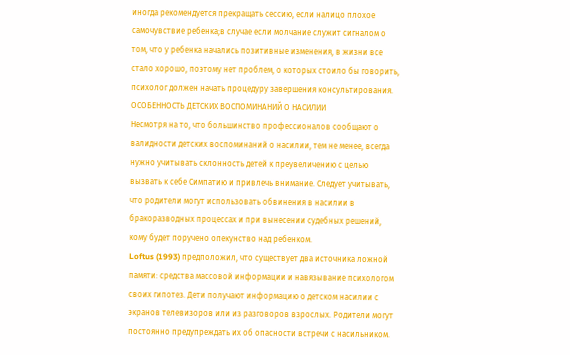иногда рекомендуется прекращать сессию, если налицо плохое
самочувствие ребенка;в случае если молчание служит сигналом о том, что у ребенка начались позитивные изменения, в жизни все стало хорошо, поэтому нет проблем, о которых стоило бы говорить, психолог должен начать процедуру завершения консультирования.
ОСОБЕННОСТЬ ДЕТСКИХ ВОСПОМИНАНИЙ О НАСИЛИИ
Несмотря на то, что большинство профессионалов сообщают о валидности детских воспоминаний о насилии, тем не менее, всегда нужно учитывать склонность детей к преувеличению с целью вызвать к себе Симпатию и привлечь внимание. Следует учитывать, что родители могут использовать обвинения в насилии в бракоразводных процессах и при вынесении судебных решений, кому будет поручено опекунство над ребенком.
Loftus (1993) предположил, что существует два источника ложной памяти: средства массовой информации и навязывание психологом своих гипотез. Дети получают информацию о детском насилии с экранов телевизоров или из разговоров взрослых. Родители могут постоянно предупреждать их об опасности встречи с насильником.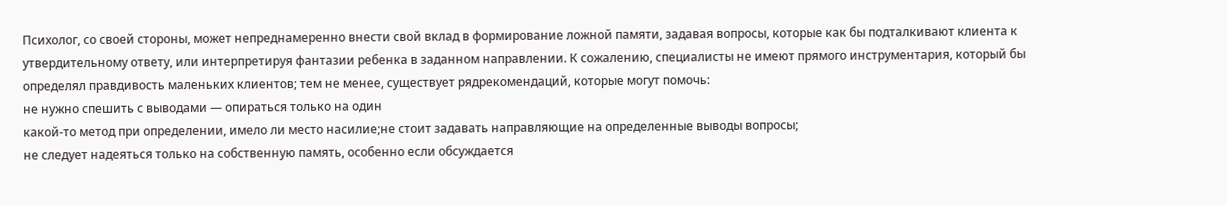Психолог, со своей стороны, может непреднамеренно внести свой вклад в формирование ложной памяти, задавая вопросы, которые как бы подталкивают клиента к утвердительному ответу, или интерпретируя фантазии ребенка в заданном направлении. К сожалению, специалисты не имеют прямого инструментария, который бы определял правдивость маленьких клиентов; тем не менее, существует рядрекомендаций, которые могут помочь:
не нужно спешить с выводами — опираться только на один
какой-то метод при определении, имело ли место насилие;не стоит задавать направляющие на определенные выводы вопросы;
не следует надеяться только на собственную память, особенно если обсуждается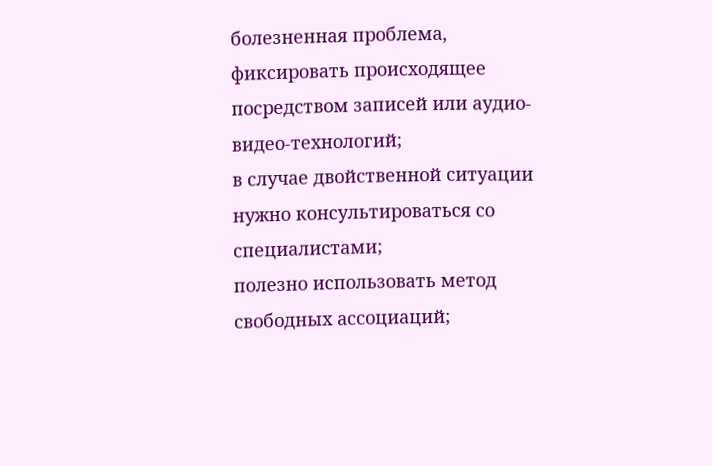болезненная проблема, фиксировать происходящее посредством записей или аудио-видео-технологий;
в случае двойственной ситуации нужно консультироваться со специалистами;
полезно использовать метод свободных ассоциаций;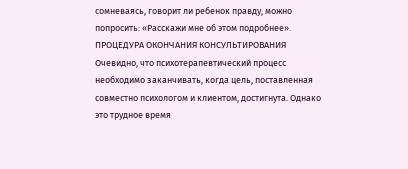сомневаясь, говорит ли ребенок правду, можно попросить: «Расскажи мне об этом подробнее».
ПРОЦЕДУРА ОКОНЧАНИЯ КОНСУЛЬТИРОВАНИЯ
Очевидно, что психотерапевтический процесс необходимо заканчивать, когда цель, поставленная совместно психологом и клиентом, достигнута. Однако это трудное время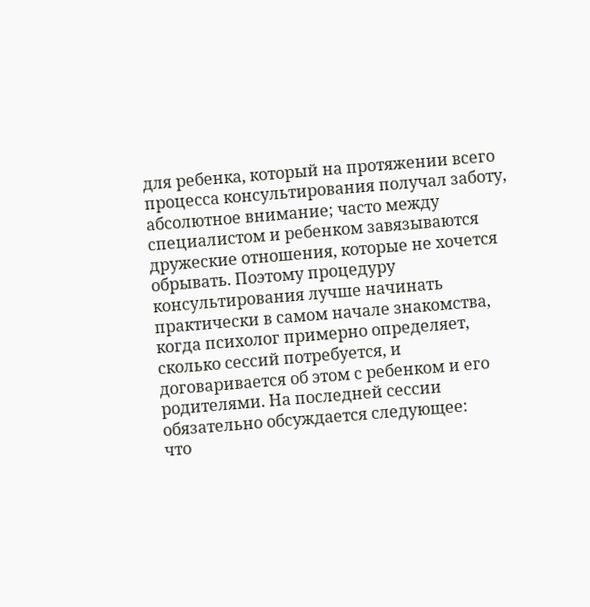для ребенка, который на протяжении всего процесса консультирования получал заботу, абсолютное внимание; часто между специалистом и ребенком завязываются дружеские отношения, которые не хочется обрывать. Поэтому процедуру консультирования лучше начинать практически в самом начале знакомства, когда психолог примерно определяет, сколько сессий потребуется, и договаривается об этом с ребенком и его родителями. На последней сессии обязательно обсуждается следующее:
что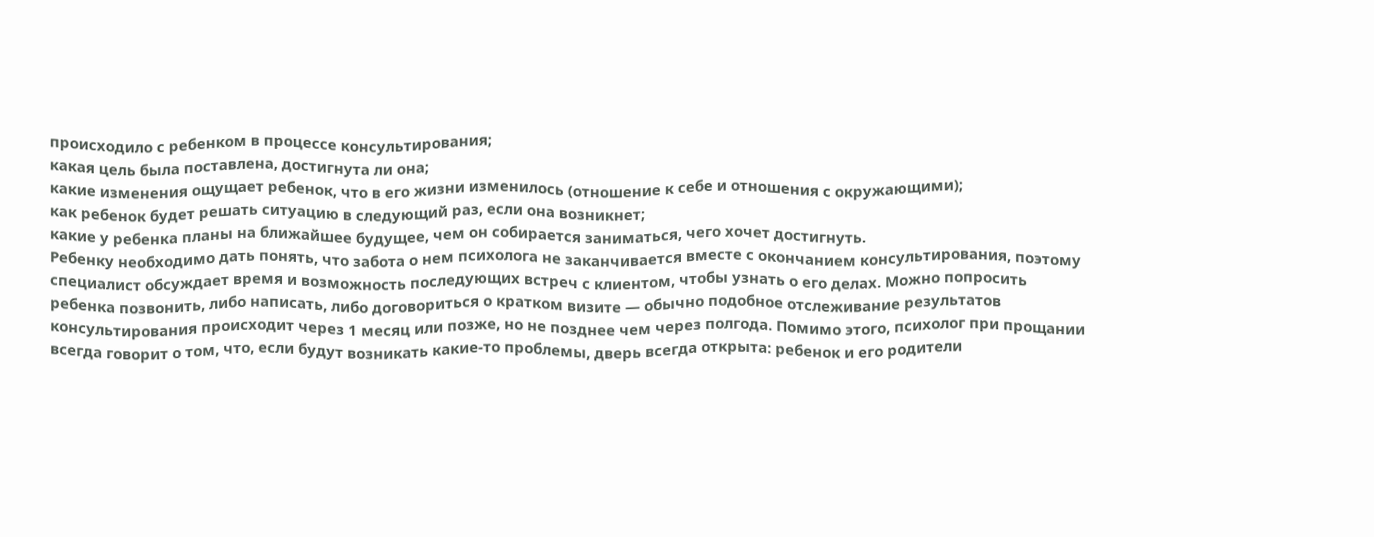происходило с ребенком в процессе консультирования;
какая цель была поставлена, достигнута ли она;
какие изменения ощущает ребенок, что в его жизни изменилось (отношение к себе и отношения с окружающими);
как ребенок будет решать ситуацию в следующий раз, если она возникнет;
какие у ребенка планы на ближайшее будущее, чем он собирается заниматься, чего хочет достигнуть.
Ребенку необходимо дать понять, что забота о нем психолога не заканчивается вместе с окончанием консультирования, поэтому специалист обсуждает время и возможность последующих встреч с клиентом, чтобы узнать о его делах. Можно попросить ребенка позвонить, либо написать, либо договориться о кратком визите — обычно подобное отслеживание результатов консультирования происходит через 1 месяц или позже, но не позднее чем через полгода. Помимо этого, психолог при прощании всегда говорит о том, что, если будут возникать какие-то проблемы, дверь всегда открыта: ребенок и его родители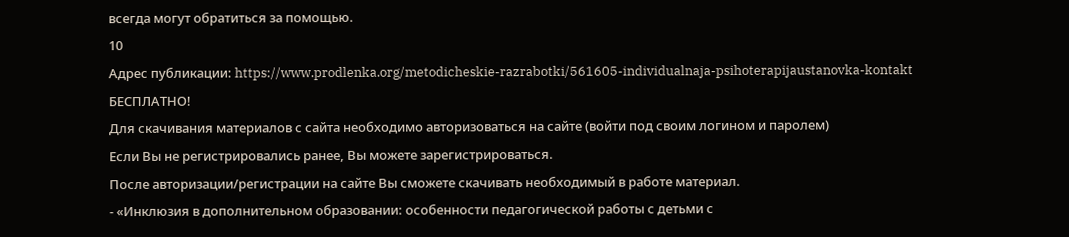всегда могут обратиться за помощью.
10
Адрес публикации: https://www.prodlenka.org/metodicheskie-razrabotki/561605-individualnaja-psihoterapijaustanovka-kontakt
БЕСПЛАТНО!
Для скачивания материалов с сайта необходимо авторизоваться на сайте (войти под своим логином и паролем)
Если Вы не регистрировались ранее, Вы можете зарегистрироваться.
После авторизации/регистрации на сайте Вы сможете скачивать необходимый в работе материал.
- «Инклюзия в дополнительном образовании: особенности педагогической работы с детьми с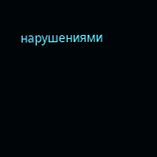нарушениями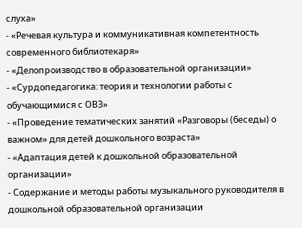слуха»
- «Речевая культура и коммуникативная компетентность современного библиотекаря»
- «Делопроизводство в образовательной организации»
- «Сурдопедагогика: теория и технологии работы с обучающимися с ОВЗ»
- «Проведение тематических занятий «Разговоры (беседы) о важном» для детей дошкольного возраста»
- «Адаптация детей к дошкольной образовательной организации»
- Содержание и методы работы музыкального руководителя в дошкольной образовательной организации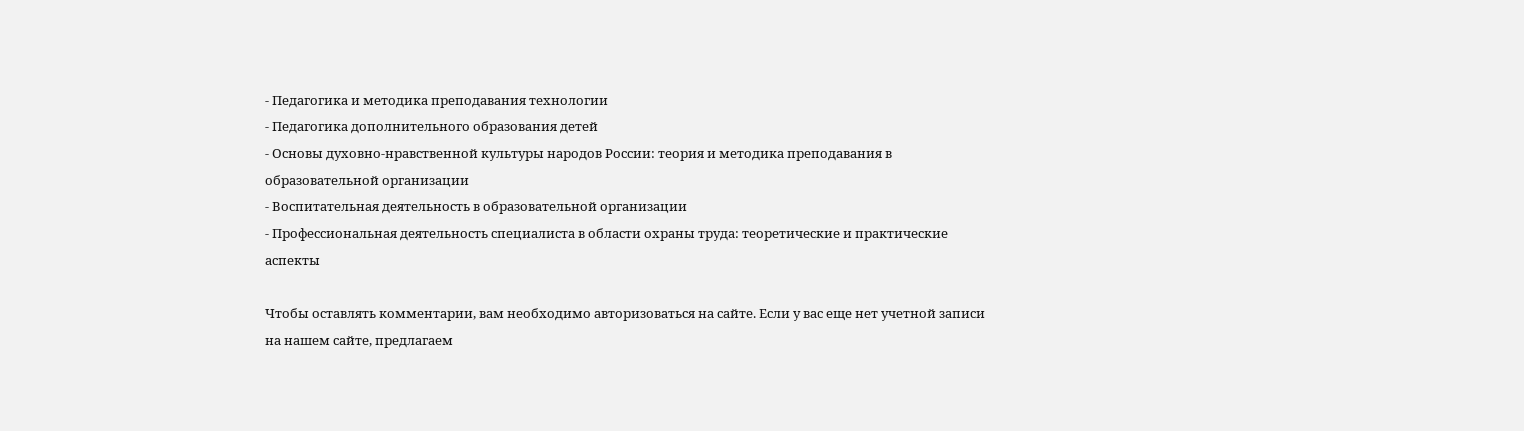- Педагогика и методика преподавания технологии
- Педагогика дополнительного образования детей
- Основы духовно-нравственной культуры народов России: теория и методика преподавания в образовательной организации
- Воспитательная деятельность в образовательной организации
- Профессиональная деятельность специалиста в области охраны труда: теоретические и практические аспекты

Чтобы оставлять комментарии, вам необходимо авторизоваться на сайте. Если у вас еще нет учетной записи на нашем сайте, предлагаем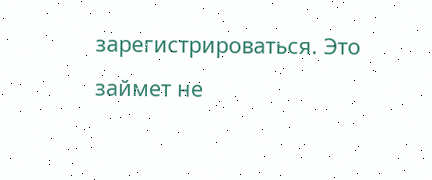зарегистрироваться. Это займет не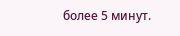более 5 минут.